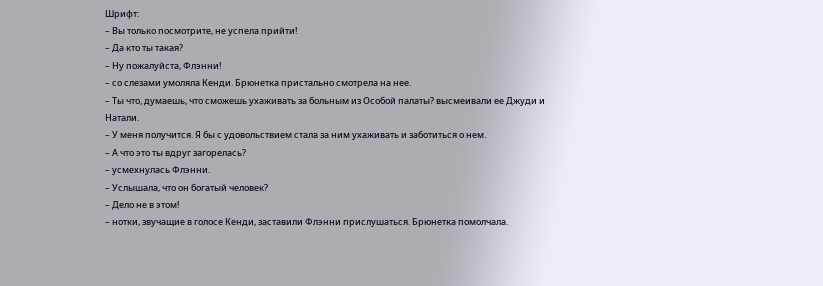Шрифт:
– Вы только посмотрите, не успела прийти!
– Да кто ты такая?
– Ну пожалуйста, Флэнни!
– со слезами умоляла Кенди. Брюнетка пристально смотрела на нее.
– Ты что, думаешь, что сможешь ухаживать за больным из Особой палаты? высмеивали ее Джуди и Натали.
– У меня получится. Я бы с удовольствием стала за ним ухаживать и заботиться о нем.
– А что это ты вдруг загорелась?
– усмехнулась Флэнни.
– Услышала, что он богатый человек?
– Дело не в этом!
– нотки, звучащие в голосе Кенди, заставили Флэнни прислушаться. Брюнетка помолчала.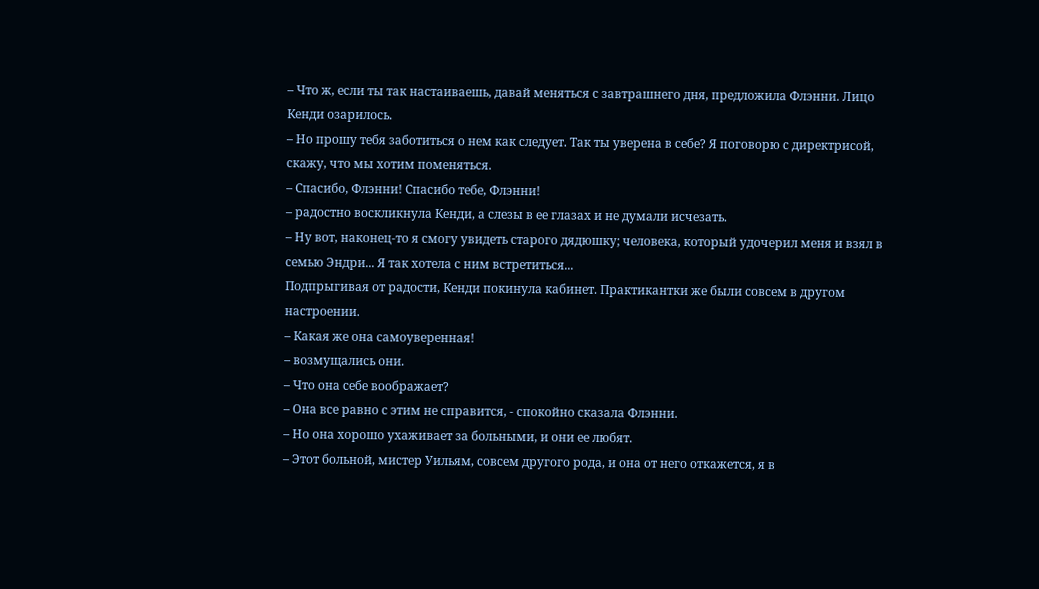– Что ж, если ты так настаиваешь, давай меняться с завтрашнего дня, предложила Флэнни. Лицо Кенди озарилось.
– Но прошу тебя заботиться о нем как следует. Так ты уверена в себе? Я поговорю с директрисой, скажу, что мы хотим поменяться.
– Спасибо, Флэнни! Спасибо тебе, Флэнни!
– радостно воскликнула Кенди, а слезы в ее глазах и не думали исчезать.
– Ну вот, наконец-то я смогу увидеть старого дядюшку; человека, который удочерил меня и взял в семью Эндри... Я так хотела с ним встретиться...
Подпрыгивая от радости, Кенди покинула кабинет. Практикантки же были совсем в другом настроении.
– Какая же она самоуверенная!
– возмущались они.
– Что она себе воображает?
– Она все равно с этим не справится, - спокойно сказала Флэнни.
– Но она хорошо ухаживает за больными, и они ее любят.
– Этот больной, мистер Уильям, совсем другого рода, и она от него откажется, я в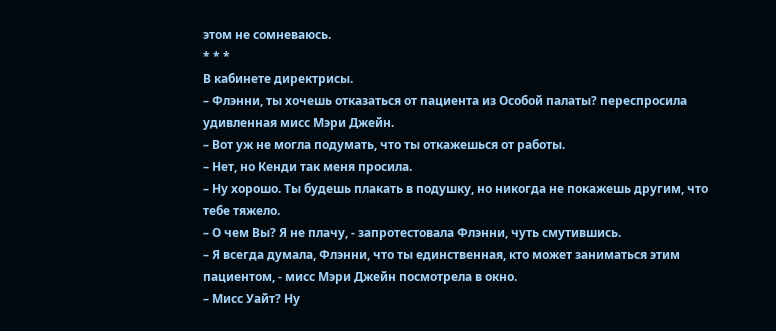этом не сомневаюсь.
* * *
В кабинете директрисы.
– Флэнни, ты хочешь отказаться от пациента из Особой палаты? переспросила удивленная мисс Мэри Джейн.
– Вот уж не могла подумать, что ты откажешься от работы.
– Нет, но Кенди так меня просила.
– Ну хорошо. Ты будешь плакать в подушку, но никогда не покажешь другим, что тебе тяжело.
– О чем Вы? Я не плачу, - запротестовала Флэнни, чуть смутившись.
– Я всегда думала, Флэнни, что ты единственная, кто может заниматься этим пациентом, - мисс Мэри Джейн посмотрела в окно.
– Мисс Уайт? Ну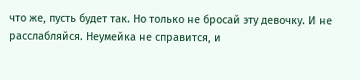что же, пусть будет так. Но только не бросай эту девочку. И не расслабляйся. Неумейка не справится, и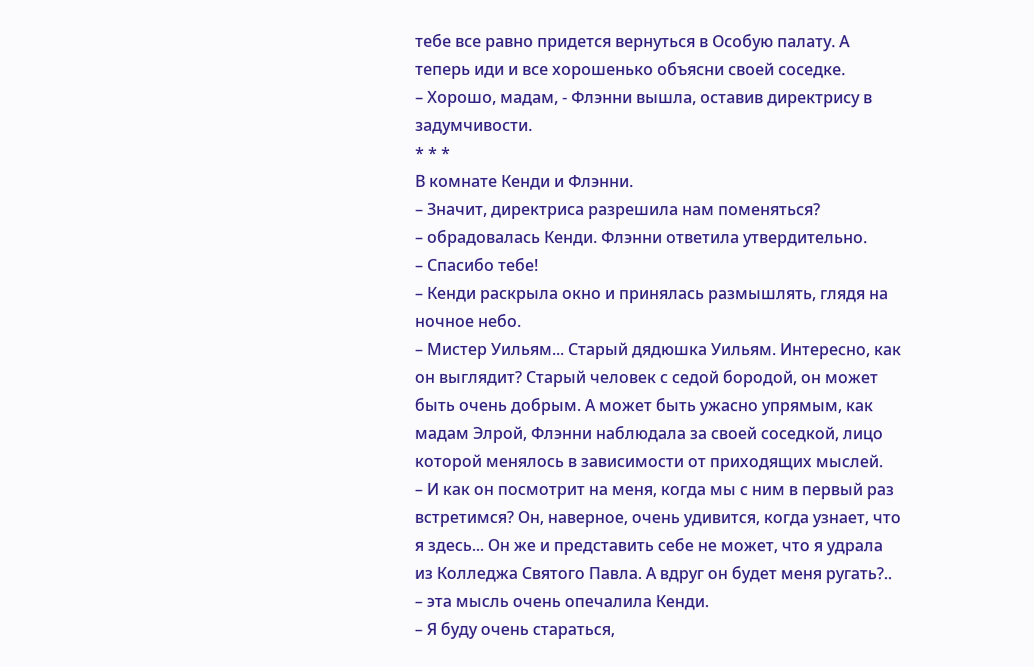тебе все равно придется вернуться в Особую палату. А теперь иди и все хорошенько объясни своей соседке.
– Хорошо, мадам, - Флэнни вышла, оставив директрису в задумчивости.
* * *
В комнате Кенди и Флэнни.
– Значит, директриса разрешила нам поменяться?
– обрадовалась Кенди. Флэнни ответила утвердительно.
– Спасибо тебе!
– Кенди раскрыла окно и принялась размышлять, глядя на ночное небо.
– Мистер Уильям... Старый дядюшка Уильям. Интересно, как он выглядит? Старый человек с седой бородой, он может быть очень добрым. А может быть ужасно упрямым, как мадам Элрой, Флэнни наблюдала за своей соседкой, лицо которой менялось в зависимости от приходящих мыслей.
– И как он посмотрит на меня, когда мы с ним в первый раз встретимся? Он, наверное, очень удивится, когда узнает, что я здесь... Он же и представить себе не может, что я удрала из Колледжа Святого Павла. А вдруг он будет меня ругать?..
– эта мысль очень опечалила Кенди.
– Я буду очень стараться,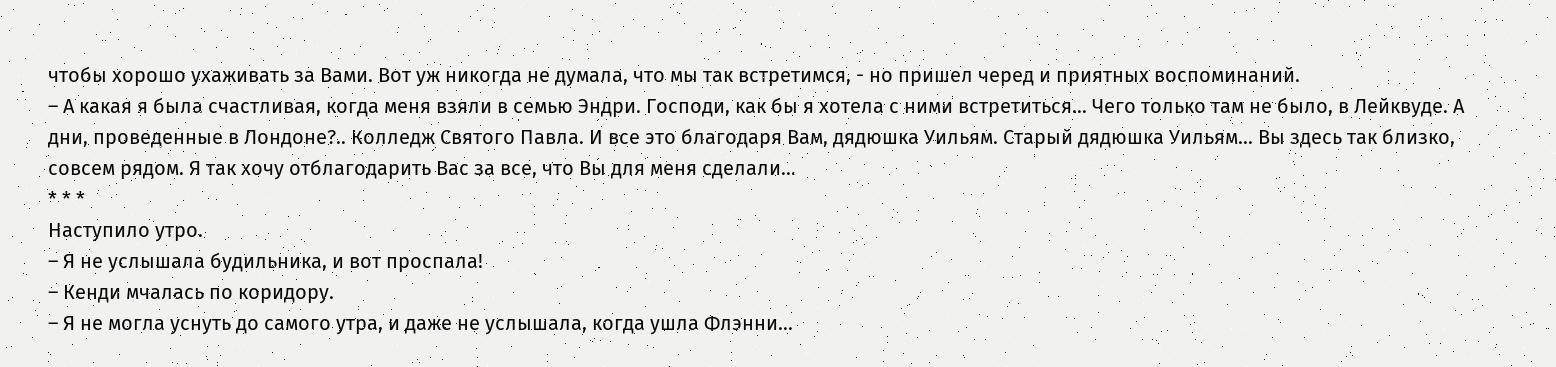чтобы хорошо ухаживать за Вами. Вот уж никогда не думала, что мы так встретимся, - но пришел черед и приятных воспоминаний.
– А какая я была счастливая, когда меня взяли в семью Эндри. Господи, как бы я хотела с ними встретиться... Чего только там не было, в Лейквуде. А дни, проведенные в Лондоне?.. Колледж Святого Павла. И все это благодаря Вам, дядюшка Уильям. Старый дядюшка Уильям... Вы здесь так близко, совсем рядом. Я так хочу отблагодарить Вас за все, что Вы для меня сделали...
* * *
Наступило утро.
– Я не услышала будильника, и вот проспала!
– Кенди мчалась по коридору.
– Я не могла уснуть до самого утра, и даже не услышала, когда ушла Флэнни...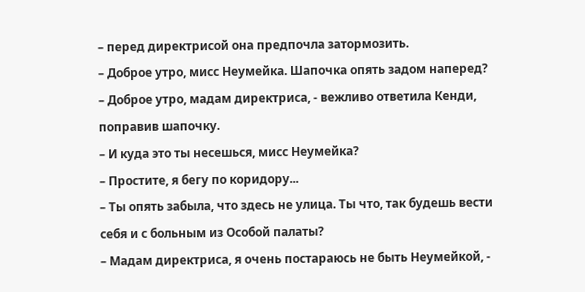– перед директрисой она предпочла затормозить.
– Доброе утро, мисс Неумейка. Шапочка опять задом наперед?
– Доброе утро, мадам директриса, - вежливо ответила Кенди, поправив шапочку.
– И куда это ты несешься, мисс Неумейка?
– Простите, я бегу по коридору...
– Ты опять забыла, что здесь не улица. Ты что, так будешь вести себя и с больным из Особой палаты?
– Мадам директриса, я очень постараюсь не быть Неумейкой, -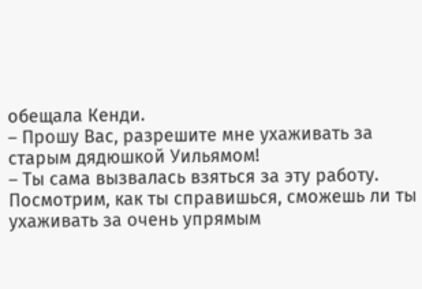обещала Кенди.
– Прошу Вас, разрешите мне ухаживать за старым дядюшкой Уильямом!
– Ты сама вызвалась взяться за эту работу. Посмотрим, как ты справишься, сможешь ли ты ухаживать за очень упрямым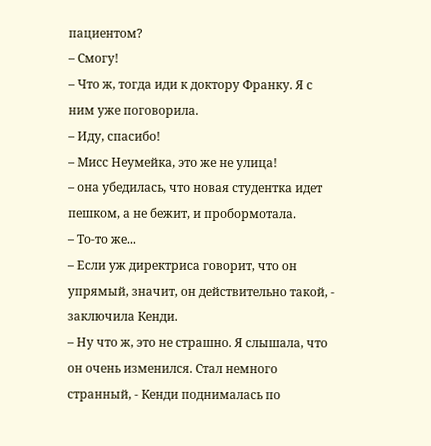пациентом?
– Смогу!
– Что ж, тогда иди к доктору Франку. Я с ним уже поговорила.
– Иду, спасибо!
– Мисс Неумейка, это же не улица!
– она убедилась, что новая студентка идет пешком, а не бежит, и пробормотала.
– То-то же...
– Если уж директриса говорит, что он упрямый, значит, он действительно такой, - заключила Кенди.
– Ну что ж, это не страшно. Я слышала, что он очень изменился. Стал немного странный, - Кенди поднималась по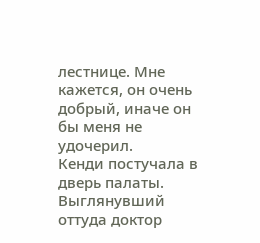лестнице. Мне кажется, он очень добрый, иначе он бы меня не удочерил.
Кенди постучала в дверь палаты. Выглянувший оттуда доктор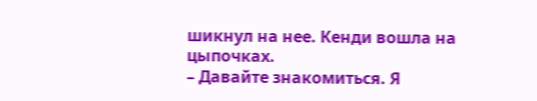шикнул на нее. Кенди вошла на цыпочках.
– Давайте знакомиться. Я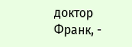доктор Франк, -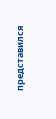представился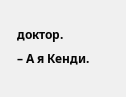доктор.
– А я Кенди.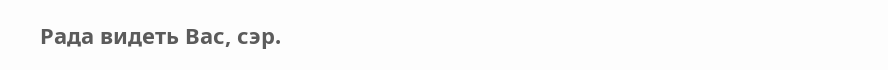Рада видеть Вас, сэр.